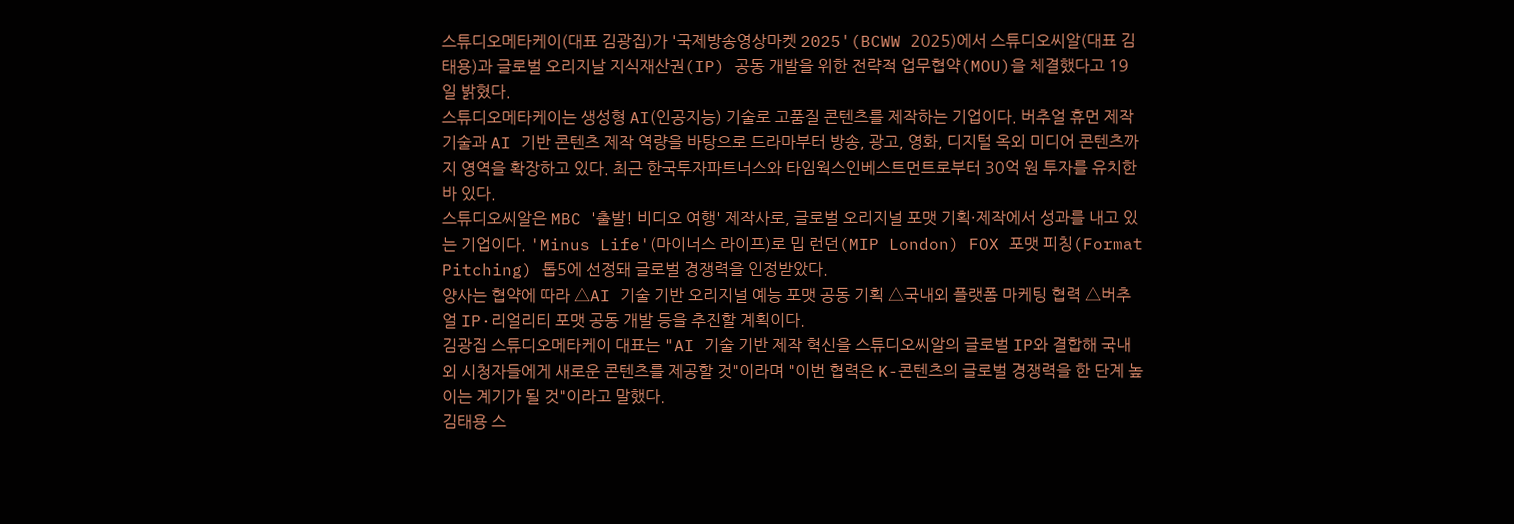스튜디오메타케이(대표 김광집)가 '국제방송영상마켓 2025'(BCWW 2025)에서 스튜디오씨알(대표 김태용)과 글로벌 오리지날 지식재산권(IP) 공동 개발을 위한 전략적 업무협약(MOU)을 체결했다고 19일 밝혔다.
스튜디오메타케이는 생성형 AI(인공지능) 기술로 고품질 콘텐츠를 제작하는 기업이다. 버추얼 휴먼 제작 기술과 AI 기반 콘텐츠 제작 역량을 바탕으로 드라마부터 방송, 광고, 영화, 디지털 옥외 미디어 콘텐츠까지 영역을 확장하고 있다. 최근 한국투자파트너스와 타임웍스인베스트먼트로부터 30억 원 투자를 유치한 바 있다.
스튜디오씨알은 MBC '출발! 비디오 여행' 제작사로, 글로벌 오리지널 포맷 기획·제작에서 성과를 내고 있는 기업이다. 'Minus Life'(마이너스 라이프)로 밉 런던(MIP London) FOX 포맷 피칭(Format Pitching) 톱5에 선정돼 글로벌 경쟁력을 인정받았다.
양사는 협약에 따라 △AI 기술 기반 오리지널 예능 포맷 공동 기획 △국내외 플랫폼 마케팅 협력 △버추얼 IP·리얼리티 포맷 공동 개발 등을 추진할 계획이다.
김광집 스튜디오메타케이 대표는 "AI 기술 기반 제작 혁신을 스튜디오씨알의 글로벌 IP와 결합해 국내외 시청자들에게 새로운 콘텐츠를 제공할 것"이라며 "이번 협력은 K-콘텐츠의 글로벌 경쟁력을 한 단계 높이는 계기가 될 것"이라고 말했다.
김태용 스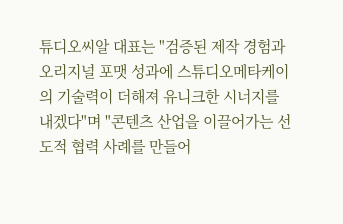튜디오씨알 대표는 "검증된 제작 경험과 오리지널 포맷 성과에 스튜디오메타케이의 기술력이 더해져 유니크한 시너지를 내겠다"며 "콘텐츠 산업을 이끌어가는 선도적 협력 사례를 만들어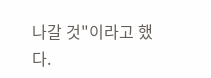나갈 것"이라고 했다.